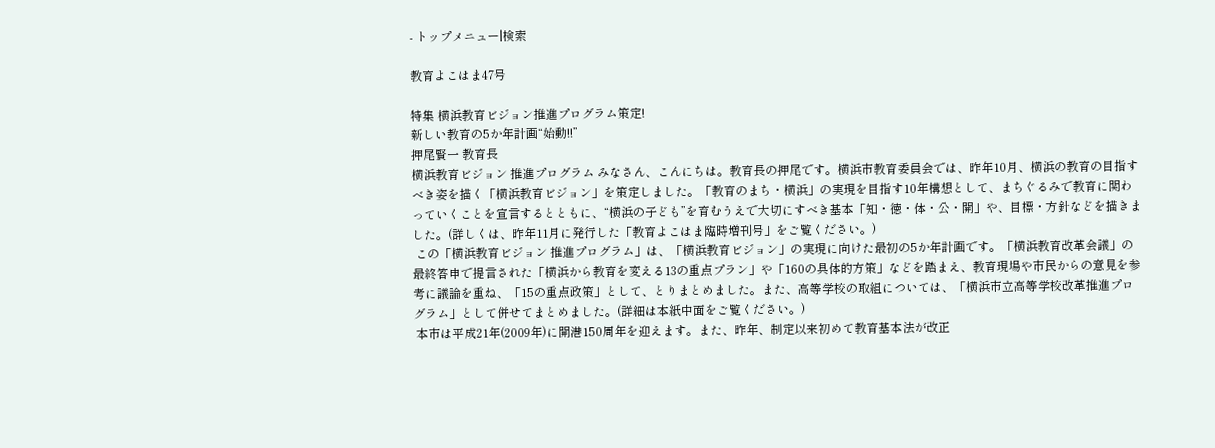- トップメニュー|検索

教育よこはま47号

特集 横浜教育ビジョン推進プログラム策定!
新しい教育の5か年計画“始動!!”
押尾賢一 教育長
横浜教育ビジョン 推進プログラム みなさん、こんにちは。教育長の押尾です。横浜市教育委員会では、昨年10月、横浜の教育の目指すべき姿を描く「横浜教育ビジョン」を策定しました。「教育のまち・横浜」の実現を目指す10年構想として、まちぐるみで教育に関わっていくことを宣言するとともに、“横浜の子ども”を育むうえで大切にすべき基本「知・徳・体・公・開」や、目標・方針などを描きました。(詳しくは、昨年11月に発行した「教育よこはま臨時増刊号」をご覧ください。)
 この「横浜教育ビジョン 推進プログラム」は、「横浜教育ビジョン」の実現に向けた最初の5か年計画です。「横浜教育改革会議」の最終答申で提言された「横浜から教育を変える13の重点プラン」や「160の具体的方策」などを踏まえ、教育現場や市民からの意見を参考に議論を重ね、「15の重点政策」として、とりまとめました。また、高等学校の取組については、「横浜市立高等学校改革推進プログラム」として併せてまとめました。(詳細は本紙中面をご覧ください。)
 本市は平成21年(2009年)に開港150周年を迎えます。また、昨年、制定以来初めて教育基本法が改正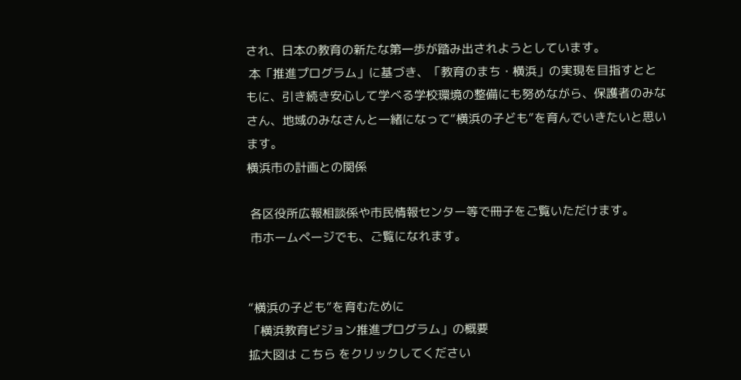され、日本の教育の新たな第一歩が踏み出されようとしています。
 本「推進プログラム」に基づき、「教育のまち・横浜」の実現を目指すとともに、引き続き安心して学べる学校環境の整備にも努めながら、保護者のみなさん、地域のみなさんと一緒になって“横浜の子ども”を育んでいきたいと思います。
横浜市の計画との関係

 各区役所広報相談係や市民情報センター等で冊子をご覧いただけます。
 市ホームページでも、ご覧になれます。


“横浜の子ども”を育むために
「横浜教育ビジョン推進プログラム」の概要
拡大図は こちら をクリックしてください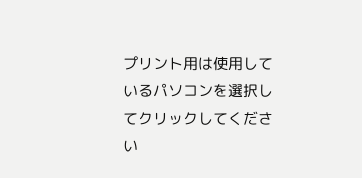プリント用は使用しているパソコンを選択してクリックしてください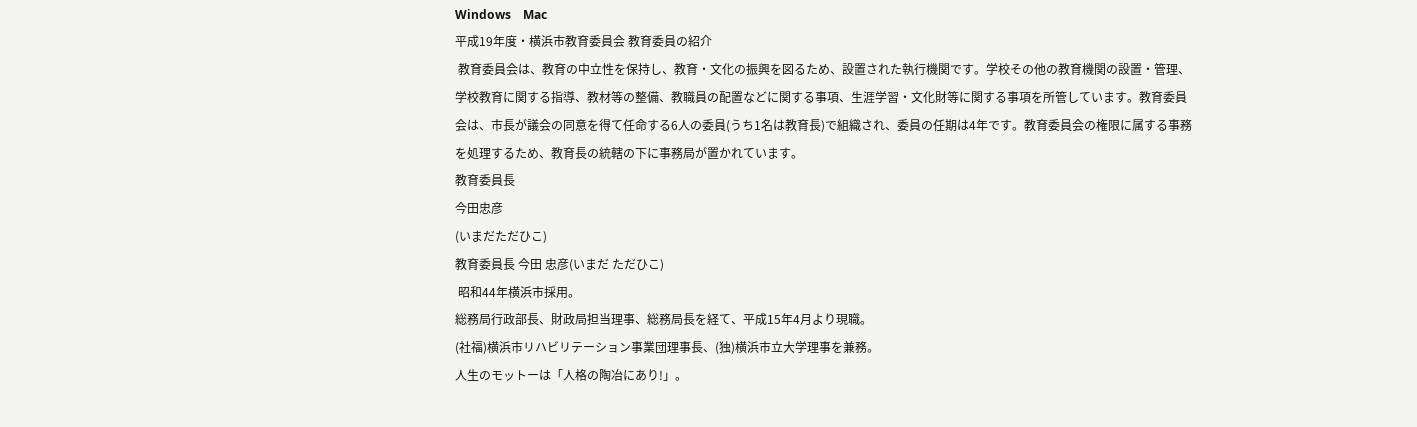Windows    Mac
平成19年度・横浜市教育委員会 教育委員の紹介
 教育委員会は、教育の中立性を保持し、教育・文化の振興を図るため、設置された執行機関です。学校その他の教育機関の設置・管理、学校教育に関する指導、教材等の整備、教職員の配置などに関する事項、生涯学習・文化財等に関する事項を所管しています。教育委員会は、市長が議会の同意を得て任命する6人の委員(うち1名は教育長)で組織され、委員の任期は4年です。教育委員会の権限に属する事務を処理するため、教育長の統轄の下に事務局が置かれています。
教育委員長
今田忠彦
(いまだただひこ)
教育委員長 今田 忠彦(いまだ ただひこ)
 昭和44年横浜市採用。
総務局行政部長、財政局担当理事、総務局長を経て、平成15年4月より現職。
(社福)横浜市リハビリテーション事業団理事長、(独)横浜市立大学理事を兼務。
人生のモットーは「人格の陶冶にあり!」。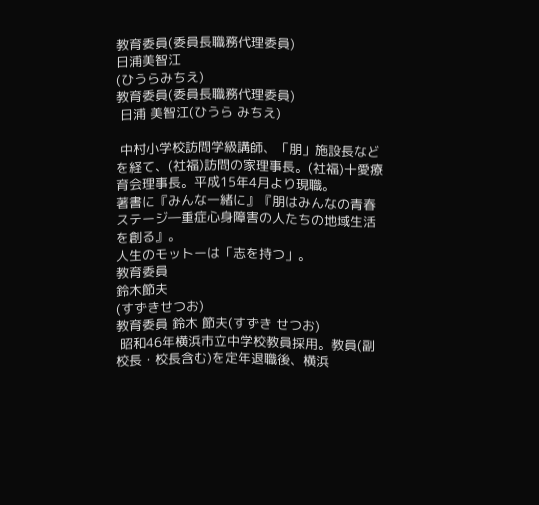教育委員(委員長職務代理委員)
日浦美智江
(ひうらみちえ)
教育委員(委員長職務代理委員)
 日浦 美智江(ひうら みちえ)

 中村小学校訪問学級講師、「朋」施設長などを経て、(社福)訪問の家理事長。(社福)十愛療育会理事長。平成15年4月より現職。
著書に『みんな一緒に』『朋はみんなの青春ステージ―重症心身障害の人たちの地域生活を創る』。
人生のモットーは「志を持つ」。
教育委員
鈴木節夫
(すずきせつお)
教育委員 鈴木 節夫(すずき せつお)
 昭和46年横浜市立中学校教員採用。教員(副校長・校長含む)を定年退職後、横浜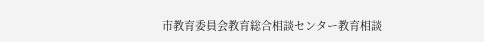市教育委員会教育総合相談センター教育相談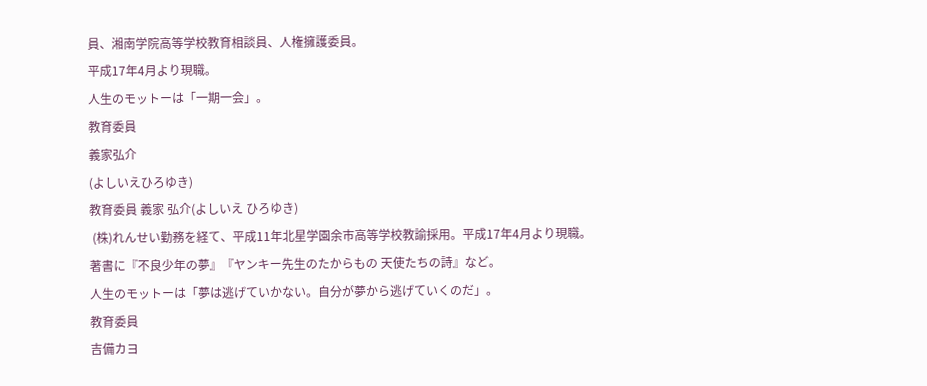員、湘南学院高等学校教育相談員、人権擁護委員。
平成17年4月より現職。
人生のモットーは「一期一会」。
教育委員
義家弘介
(よしいえひろゆき)
教育委員 義家 弘介(よしいえ ひろゆき)
 (株)れんせい勤務を経て、平成11年北星学園余市高等学校教諭採用。平成17年4月より現職。
著書に『不良少年の夢』『ヤンキー先生のたからもの 天使たちの詩』など。
人生のモットーは「夢は逃げていかない。自分が夢から逃げていくのだ」。
教育委員
吉備カヨ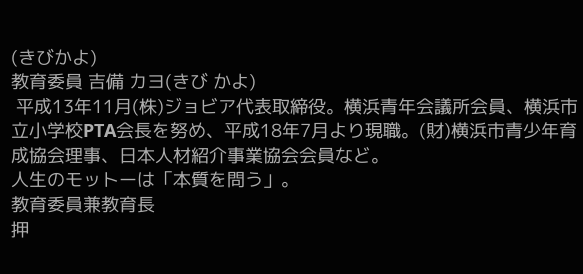(きびかよ)
教育委員 吉備 カヨ(きび かよ)
 平成13年11月(株)ジョビア代表取締役。横浜青年会議所会員、横浜市立小学校PTA会長を努め、平成18年7月より現職。(財)横浜市青少年育成協会理事、日本人材紹介事業協会会員など。
人生のモットーは「本質を問う」。
教育委員兼教育長
押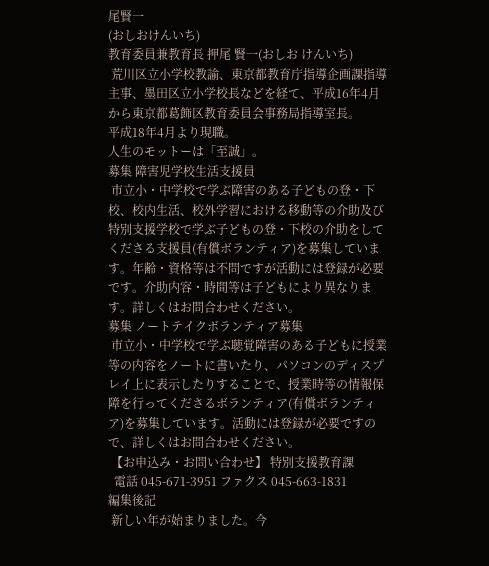尾賢一
(おしおけんいち)
教育委員兼教育長 押尾 賢一(おしお けんいち)
 荒川区立小学校教諭、東京都教育庁指導企画課指導主事、墨田区立小学校長などを経て、平成16年4月から東京都葛飾区教育委員会事務局指導室長。
平成18年4月より現職。
人生のモットーは「至誠」。
募集 障害児学校生活支援員
 市立小・中学校で学ぶ障害のある子どもの登・下校、校内生活、校外学習における移動等の介助及び特別支援学校で学ぶ子どもの登・下校の介助をしてくださる支援員(有償ボランティア)を募集しています。年齢・資格等は不問ですが活動には登録が必要です。介助内容・時間等は子どもにより異なります。詳しくはお問合わせください。
募集 ノートテイクボランティア募集
 市立小・中学校で学ぶ聴覚障害のある子どもに授業等の内容をノートに書いたり、パソコンのディスプレイ上に表示したりすることで、授業時等の情報保障を行ってくださるボランティア(有償ボランティア)を募集しています。活動には登録が必要ですので、詳しくはお問合わせください。
 【お申込み・お問い合わせ】 特別支援教育課
  電話 045-671-3951 ファクス 045-663-1831
編集後記
 新しい年が始まりました。今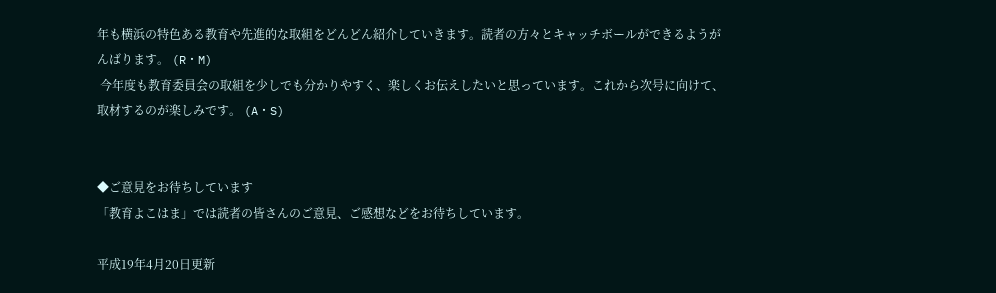年も横浜の特色ある教育や先進的な取組をどんどん紹介していきます。読者の方々とキャッチボールができるようがんばります。 (R・M)
 今年度も教育委員会の取組を少しでも分かりやすく、楽しくお伝えしたいと思っています。これから次号に向けて、取材するのが楽しみです。 (A・S)


◆ご意見をお待ちしています
「教育よこはま」では読者の皆さんのご意見、ご感想などをお待ちしています。

平成19年4月20日更新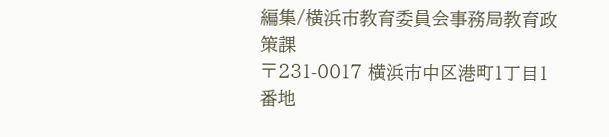編集/横浜市教育委員会事務局教育政策課
〒231-0017 横浜市中区港町1丁目1番地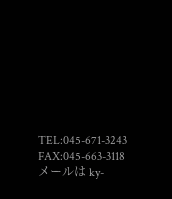TEL:045-671-3243 FAX:045-663-3118
メールは ky-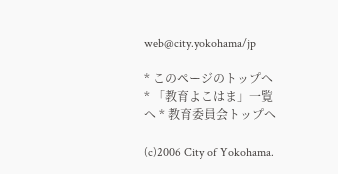web@city.yokohama/jp

* このページのトップへ * 「教育よこはま」一覧へ * 教育委員会トップへ

(c)2006 City of Yokohama.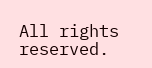All rights reserved.